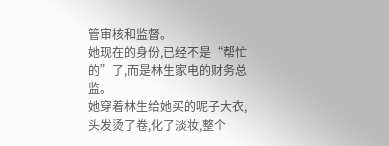管审核和监督。
她现在的身份,已经不是“帮忙的”了,而是林生家电的财务总监。
她穿着林生给她买的呢子大衣,头发烫了卷,化了淡妆,整个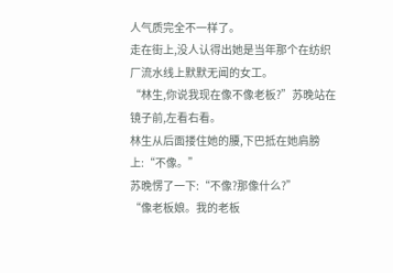人气质完全不一样了。
走在街上,没人认得出她是当年那个在纺织厂流水线上默默无闻的女工。
“林生,你说我现在像不像老板?”苏晚站在镜子前,左看右看。
林生从后面搂住她的腰,下巴抵在她肩膀上:“不像。”
苏晚愣了一下:“不像?那像什么?”
“像老板娘。我的老板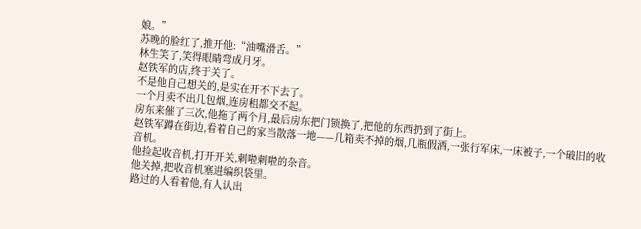娘。”
苏晚的脸红了,推开他:“油嘴滑舌。”
林生笑了,笑得眼睛弯成月牙。
赵铁军的店,终于关了。
不是他自己想关的,是实在开不下去了。
一个月卖不出几包烟,连房租都交不起。
房东来催了三次,他拖了两个月,最后房东把门锁换了,把他的东西扔到了街上。
赵铁军蹲在街边,看着自己的家当散落一地——几箱卖不掉的烟,几瓶假酒,一张行军床,一床被子,一个破旧的收音机。
他捡起收音机,打开开关,刺啦刺啦的杂音。
他关掉,把收音机塞进编织袋里。
路过的人看着他,有人认出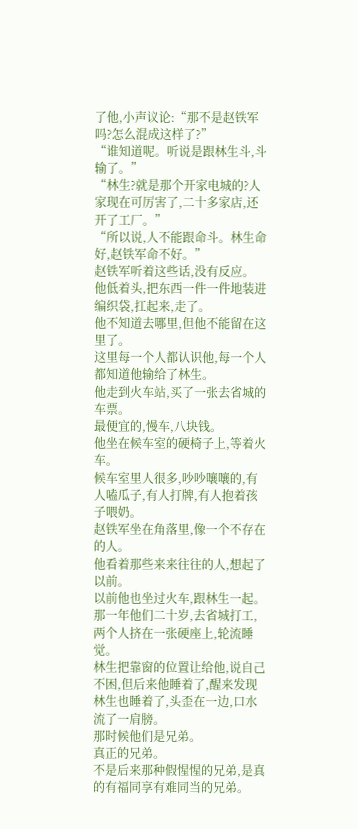了他,小声议论:“那不是赵铁军吗?怎么混成这样了?”
“谁知道呢。听说是跟林生斗,斗输了。”
“林生?就是那个开家电城的?人家现在可厉害了,二十多家店,还开了工厂。”
“所以说,人不能跟命斗。林生命好,赵铁军命不好。”
赵铁军听着这些话,没有反应。
他低着头,把东西一件一件地装进编织袋,扛起来,走了。
他不知道去哪里,但他不能留在这里了。
这里每一个人都认识他,每一个人都知道他输给了林生。
他走到火车站,买了一张去省城的车票。
最便宜的,慢车,八块钱。
他坐在候车室的硬椅子上,等着火车。
候车室里人很多,吵吵嚷嚷的,有人嗑瓜子,有人打牌,有人抱着孩子喂奶。
赵铁军坐在角落里,像一个不存在的人。
他看着那些来来往往的人,想起了以前。
以前他也坐过火车,跟林生一起。
那一年他们二十岁,去省城打工,两个人挤在一张硬座上,轮流睡觉。
林生把靠窗的位置让给他,说自己不困,但后来他睡着了,醒来发现林生也睡着了,头歪在一边,口水流了一肩膀。
那时候他们是兄弟。
真正的兄弟。
不是后来那种假惺惺的兄弟,是真的有福同享有难同当的兄弟。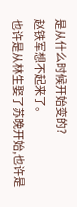是从什么时候开始变的?
赵铁军想不起来了。
也许是从林生娶了苏晚开始,也许是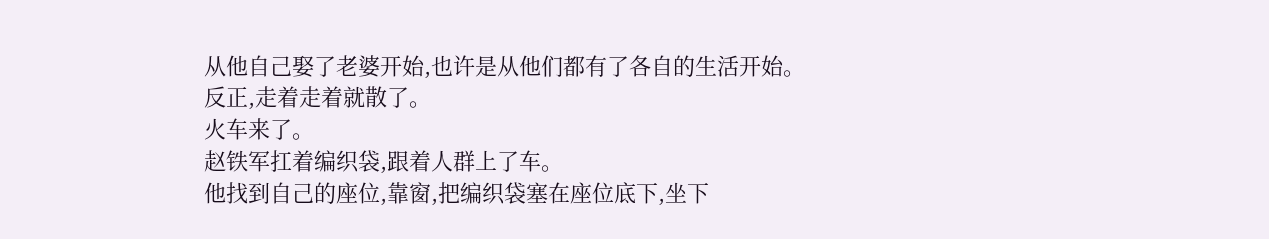从他自己娶了老婆开始,也许是从他们都有了各自的生活开始。
反正,走着走着就散了。
火车来了。
赵铁军扛着编织袋,跟着人群上了车。
他找到自己的座位,靠窗,把编织袋塞在座位底下,坐下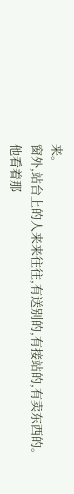来。
窗外,站台上的人来来往往,有送别的,有接站的,有卖东西的。
他看着那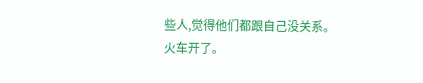些人,觉得他们都跟自己没关系。
火车开了。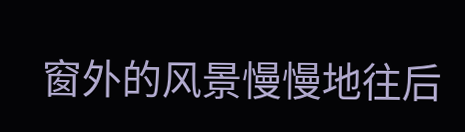窗外的风景慢慢地往后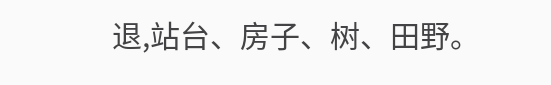退,站台、房子、树、田野。